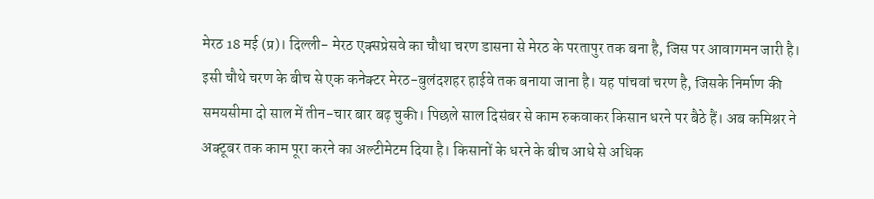मेरठ 18 मई (प्र)। दिल्ली- मेरठ एक्सप्रेसवे का चौथा चरण डासना से मेरठ के परतापुर तक बना है, जिस पर आवागमन जारी है। इसी चौथे चरण के बीच से एक कनेक्टर मेरठ-बुलंदशहर हाईवे तक बनाया जाना है। यह पांचवां चरण है, जिसके निर्माण की समयसीमा दो साल में तीन-चार बार बढ़ चुकी। पिछले साल दिसंबर से काम रुकवाकर किसान धरने पर बैठे हैं। अब कमिश्नर ने अक्टूबर तक काम पूरा करने का अल्टीमेटम दिया है। किसानों के धरने के बीच आधे से अधिक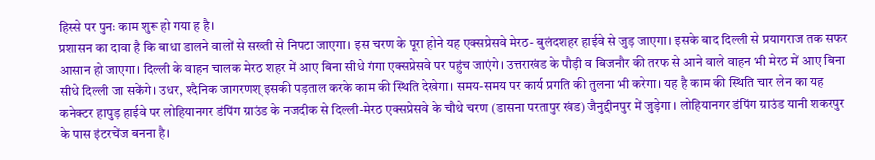हिस्से पर पुनः काम शुरू हो गया ह है।
प्रशासन का दावा है कि बाधा डालने वालों से सख्ती से निपटा जाएगा। इस चरण के पूरा होने यह एक्सप्रेसवे मेरठ- बुलंदशहर हाईवे से जुड़ जाएगा। इसके बाद दिल्ली से प्रयागराज तक सफर आसान हो जाएगा। दिल्ली के वाहन चालक मेरठ शहर में आए बिना सीधे गंगा एक्सप्रेसवे पर पहुंच जाएंगे। उत्तराखंड के पौड़ी व बिजनौर की तरफ से आने वाले वाहन भी मेरठ में आए बिना सीधे दिल्ली जा सकेंगे। उधर, श्दैनिक जागरणश् इसकी पड़ताल करके काम की स्थिति देखेगा। समय-समय पर कार्य प्रगति की तुलना भी करेगा। यह है काम की स्थिति चार लेन का यह कनेक्टर हापुड़ हाईवे पर लोहियानगर डंपिंग ग्राउंड के नजदीक से दिल्ली-मेरठ एक्सप्रेसवे के चौथे चरण (डासना परतापुर खंड) जैनुद्दीनपुर में जुड़ेगा । लोहियानगर डंपिंग ग्राउंड यानी शकरपुर के पास इंटरचेंज बनना है।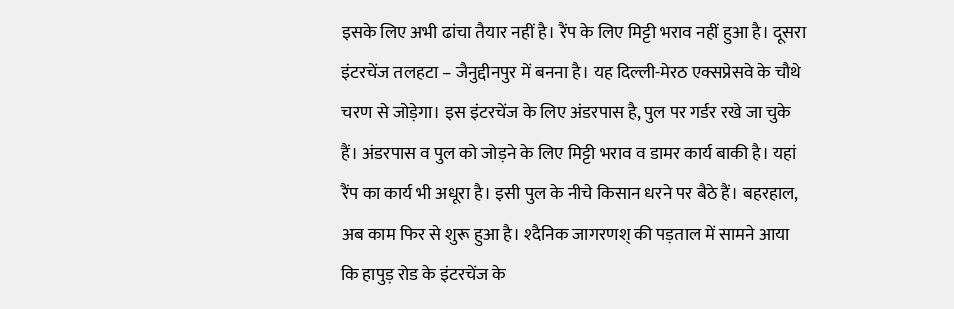इसके लिए अभी ढांचा तैयार नहीं है। रैंप के लिए मिट्टी भराव नहीं हुआ है। दूसरा इंटरचेंज तलहटा – जैनुद्दीनपुर में बनना है। यह दिल्ली-मेरठ एक्सप्रेसवे के चौथे चरण से जोड़ेगा। इस इंटरचेंज के लिए अंडरपास है, पुल पर गर्डर रखे जा चुके हैं। अंडरपास व पुल को जोड़ने के लिए मिट्टी भराव व डामर कार्य बाकी है। यहां रैंप का कार्य भी अधूरा है। इसी पुल के नीचे किसान धरने पर बैठे हैं। बहरहाल, अब काम फिर से शुरू हुआ है। श्दैनिक जागरणश् की पड़ताल में सामने आया कि हापुड़ रोड के इंटरचेंज के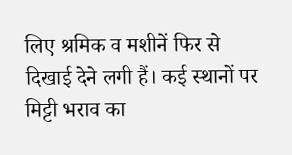लिए श्रमिक व मशीनें फिर से दिखाई देने लगी हैं। कई स्थानों पर मिट्टी भराव का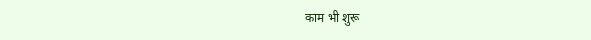काम भी शुरू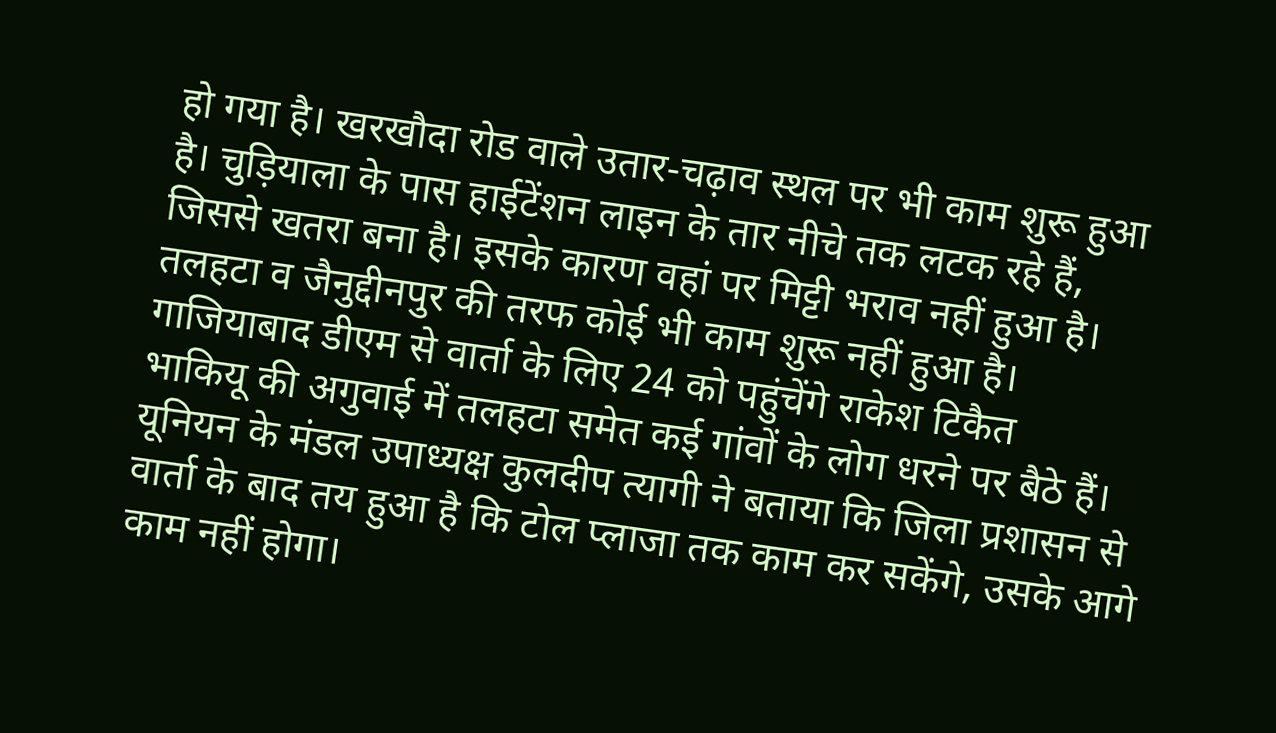हो गया है। खरखौदा रोड वाले उतार-चढ़ाव स्थल पर भी काम शुरू हुआ है। चुड़ियाला के पास हाईटेंशन लाइन के तार नीचे तक लटक रहे हैं, जिससे खतरा बना है। इसके कारण वहां पर मिट्टी भराव नहीं हुआ है। तलहटा व जैनुद्दीनपुर की तरफ कोई भी काम शुरू नहीं हुआ है।
गाजियाबाद डीएम से वार्ता के लिए 24 को पहुंचेंगे राकेश टिकैत
भाकियू की अगुवाई में तलहटा समेत कई गांवों के लोग धरने पर बैठे हैं। यूनियन के मंडल उपाध्यक्ष कुलदीप त्यागी ने बताया कि जिला प्रशासन से वार्ता के बाद तय हुआ है कि टोल प्लाजा तक काम कर सकेंगे, उसके आगे काम नहीं होगा।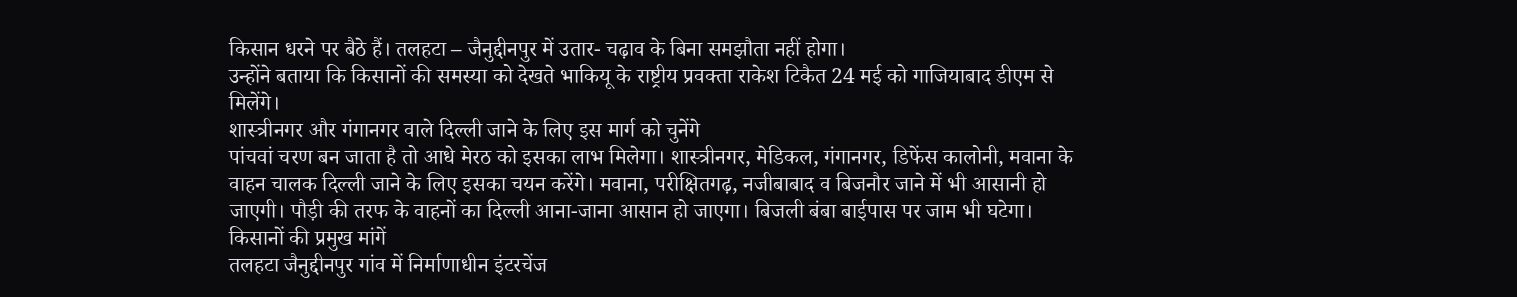किसान धरने पर बैठे हैं। तलहटा – जैनुद्दीनपुर में उतार- चढ़ाव के बिना समझौता नहीं होगा।
उन्होंने बताया कि किसानों की समस्या को देखते भाकियू के राष्ट्रीय प्रवक्ता राकेश टिकैत 24 मई को गाजियाबाद डीएम से मिलेंगे।
शास्त्रीनगर और गंगानगर वाले दिल्ली जाने के लिए इस मार्ग को चुनेंगे
पांचवां चरण बन जाता है तो आधे मेरठ को इसका लाभ मिलेगा। शास्त्रीनगर, मेडिकल, गंगानगर, डिफेंस कालोनी, मवाना के वाहन चालक दिल्ली जाने के लिए इसका चयन करेंगे। मवाना, परीक्षितगढ़, नजीबाबाद व बिजनौर जाने में भी आसानी हो जाएगी। पौड़ी की तरफ के वाहनों का दिल्ली आना-जाना आसान हो जाएगा। बिजली बंबा बाईपास पर जाम भी घटेगा।
किसानों की प्रमुख मांगें
तलहटा जैनुद्दीनपुर गांव में निर्माणाधीन इंटरचेंज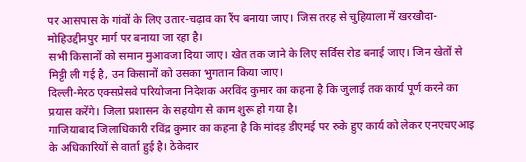पर आसपास के गांवों के लिए उतार-चढ़ाव का रैंप बनाया जाए। जिस तरह से चुहियाला में खरखौदा- मोहिउद्दीनपुर मार्ग पर बनाया जा रहा है।
सभी किसानों को समान मुआवजा दिया जाए। खेत तक जाने के लिए सर्विस रोड बनाई जाए। जिन खेतों से मिट्टी ली गई है, उन किसानों को उसका भुगतान किया जाए।
दिल्ली-मेरठ एक्सप्रेसवे परियोजना निदेशक अरविंद कुमार का कहना है कि जुलाई तक कार्य पूर्ण करने का प्रयास करेंगे। जिला प्रशासन के सहयोग से काम शुरू हो गया है।
गाजियाबाद जिलाधिकारी रविंद्र कुमार का कहना है कि मांदड़ डीएमई पर रुके हुए कार्य को लेकर एनएचएआइ के अधिकारियों से वार्ता हुई है। ठेकेदार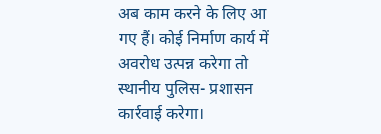अब काम करने के लिए आ गए हैं। कोई निर्माण कार्य में अवरोध उत्पन्न करेगा तो स्थानीय पुलिस- प्रशासन कार्रवाई करेगा।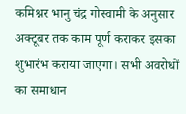कमिश्नर भानु चंद्र गोस्वामी के अनुसार अक्टूबर तक काम पूर्ण कराकर इसका शुभारंभ कराया जाएगा। सभी अवरोधों का समाधान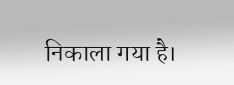निकाला गया है।